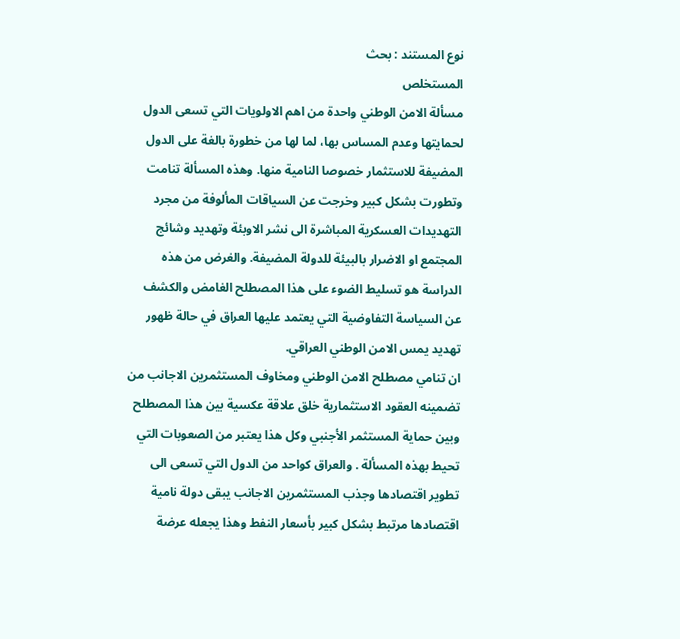نوع المستند : بحث
المستخلص
مسألة الامن الوطني واحدة من اهم الاولويات التي تسعى الدول لحمايتها وعدم المساس بها، لما لها من خطورة بالغة على الدول المضيفة للاستثمار خصوصا النامية منها. وهذه المسألة تنامت وتطورت بشكل كبير وخرجت عن السياقات المألوفة من مجرد التهديدات العسكرية المباشرة الى نشر الاوبئة وتهديد وشائج المجتمع او الاضرار بالبيئة للدولة المضيفة. والغرض من هذه الدراسة هو تسليط الضوء على هذا المصطلح الغامض والكشف عن السياسة التفاوضية التي يعتمد عليها العراق في حالة ظهور تهديد يمس الامن الوطني العراقي.
ان تنامي مصطلح الامن الوطني ومخاوف المستثمرين الاجانب من تضمينه العقود الاستثمارية خلق علاقة عكسية بين هذا المصطلح وبين حماية المستثمر الأجنبي وكل هذا يعتبر من الصعوبات التي تحيط بهذه المسألة . والعراق كواحد من الدول التي تسعى الى تطوير اقتصادها وجذب المستثمرين الاجانب يبقى دولة نامية اقتصادها مرتبط بشكل كبير بأسعار النفط وهذا يجعله عرضة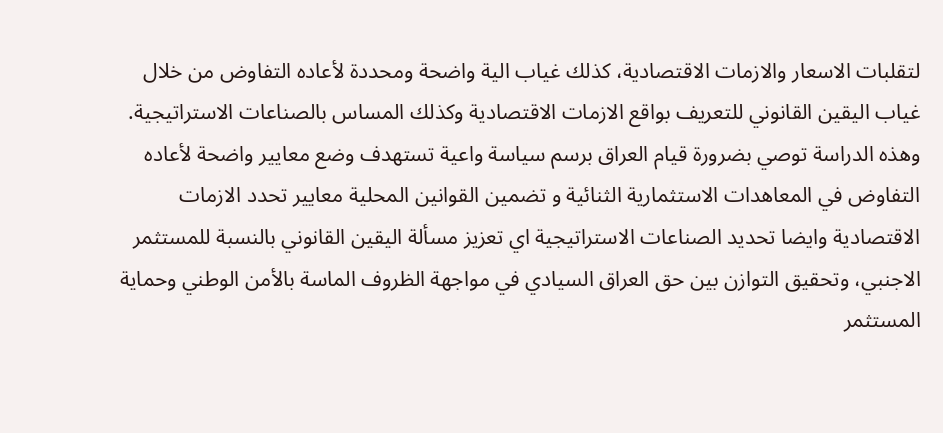لتقلبات الاسعار والازمات الاقتصادية، كذلك غياب الية واضحة ومحددة لأعاده التفاوض من خلال غياب اليقين القانوني للتعريف بواقع الازمات الاقتصادية وكذلك المساس بالصناعات الاستراتيجية. وهذه الدراسة توصي بضرورة قيام العراق برسم سياسة واعية تستهدف وضع معايير واضحة لأعاده التفاوض في المعاهدات الاستثمارية الثنائية و تضمين القوانين المحلية معايير تحدد الازمات الاقتصادية وايضا تحديد الصناعات الاستراتيجية اي تعزيز مسألة اليقين القانوني بالنسبة للمستثمر الاجنبي، وتحقيق التوازن بين حق العراق السيادي في مواجهة الظروف الماسة بالأمن الوطني وحماية المستثمر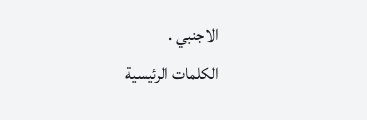الاجنبي .
الكلمات الرئيسية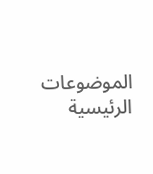الموضوعات الرئيسية